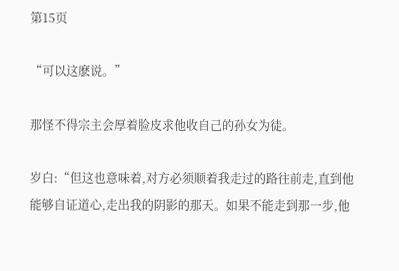第15页

“可以这麽说。”

那怪不得宗主会厚着脸皮求他收自己的孙女为徒。

岁白:“但这也意味着,对方必须顺着我走过的路往前走,直到他能够自证道心,走出我的阴影的那天。如果不能走到那一步,他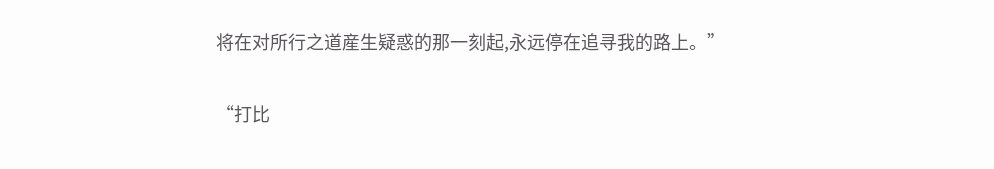将在对所行之道産生疑惑的那一刻起,永远停在追寻我的路上。”

“打比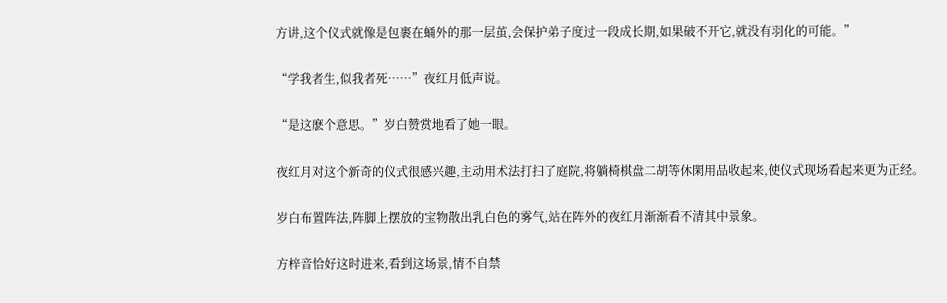方讲,这个仪式就像是包裹在蛹外的那一层茧,会保护弟子度过一段成长期,如果破不开它,就没有羽化的可能。”

“学我者生,似我者死……”夜红月低声说。

“是这麽个意思。”岁白赞赏地看了她一眼。

夜红月对这个新奇的仪式很感兴趣,主动用术法打扫了庭院,将躺椅棋盘二胡等休閑用品收起来,使仪式现场看起来更为正经。

岁白布置阵法,阵脚上摆放的宝物散出乳白色的雾气,站在阵外的夜红月渐渐看不清其中景象。

方梓音恰好这时进来,看到这场景,情不自禁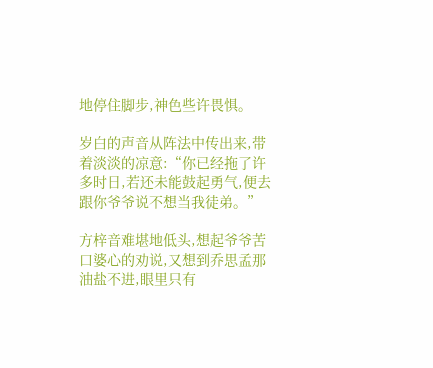地停住脚步,神色些许畏惧。

岁白的声音从阵法中传出来,带着淡淡的凉意:“你已经拖了许多时日,若还未能鼓起勇气,便去跟你爷爷说不想当我徒弟。”

方梓音难堪地低头,想起爷爷苦口婆心的劝说,又想到乔思孟那油盐不进,眼里只有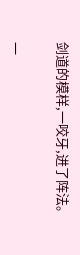剑道的模样,一咬牙,进了阵法。

一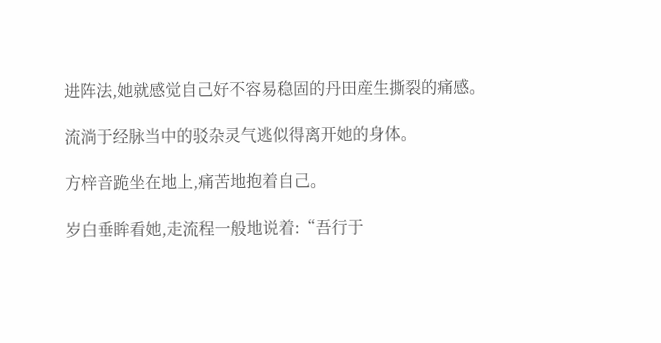进阵法,她就感觉自己好不容易稳固的丹田産生撕裂的痛感。

流淌于经脉当中的驳杂灵气逃似得离开她的身体。

方梓音跪坐在地上,痛苦地抱着自己。

岁白垂眸看她,走流程一般地说着:“吾行于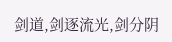剑道,剑逐流光,剑分阴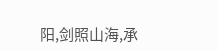阳,剑照山海,承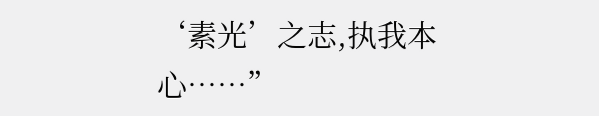‘素光’之志,执我本心……”